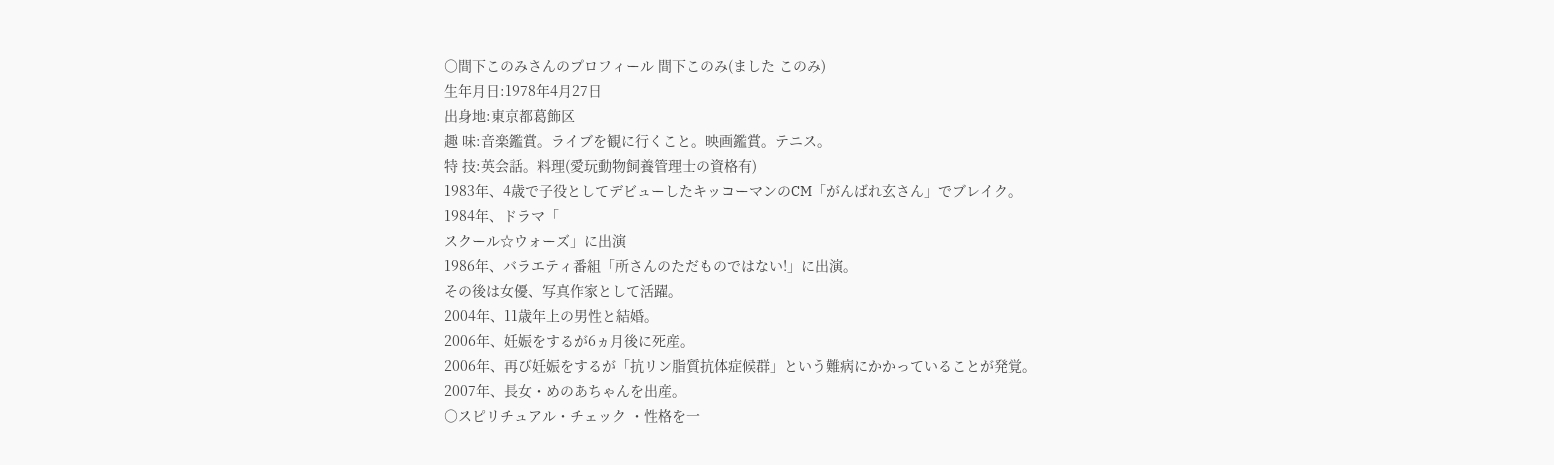○間下このみさんのプロフィール 間下このみ(ました このみ)
生年月日:1978年4月27日
出身地:東京都葛飾区
趣 味:音楽鑑賞。ライブを観に行くこと。映画鑑賞。テニス。
特 技:英会話。料理(愛玩動物飼養管理士の資格有)
1983年、4歳で子役としてデビューしたキッコーマンのCM「がんばれ玄さん」でブレイク。
1984年、ドラマ「
スクール☆ウォーズ」に出演
1986年、バラエティ番組「所さんのただものではない!」に出演。
その後は女優、写真作家として活躍。
2004年、11歳年上の男性と結婚。
2006年、妊娠をするが6ヵ月後に死産。
2006年、再び妊娠をするが「抗リン脂質抗体症候群」という難病にかかっていることが発覚。
2007年、長女・めのあちゃんを出産。
○スピリチュアル・チェック ・性格を一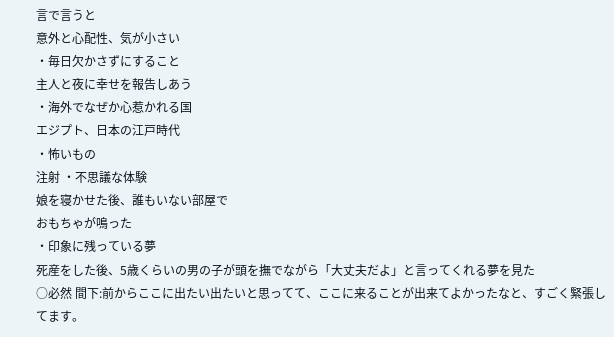言で言うと
意外と心配性、気が小さい
・毎日欠かさずにすること
主人と夜に幸せを報告しあう
・海外でなぜか心惹かれる国
エジプト、日本の江戸時代
・怖いもの
注射 ・不思議な体験
娘を寝かせた後、誰もいない部屋で
おもちゃが鳴った
・印象に残っている夢
死産をした後、5歳くらいの男の子が頭を撫でながら「大丈夫だよ」と言ってくれる夢を見た
○必然 間下:前からここに出たい出たいと思ってて、ここに来ることが出来てよかったなと、すごく緊張してます。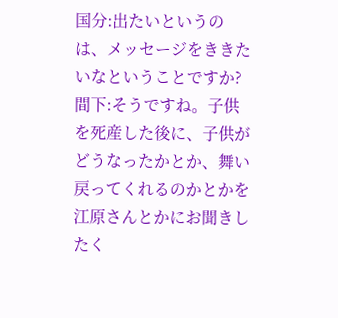国分:出たいというのは、メッセージをききたいなということですか?
間下:そうですね。子供を死産した後に、子供がどうなったかとか、舞い戻ってくれるのかとかを江原さんとかにお聞きしたく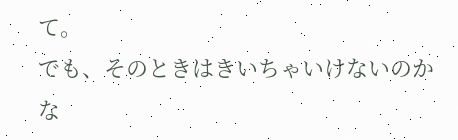て。
でも、そのときはきいちゃいけないのかな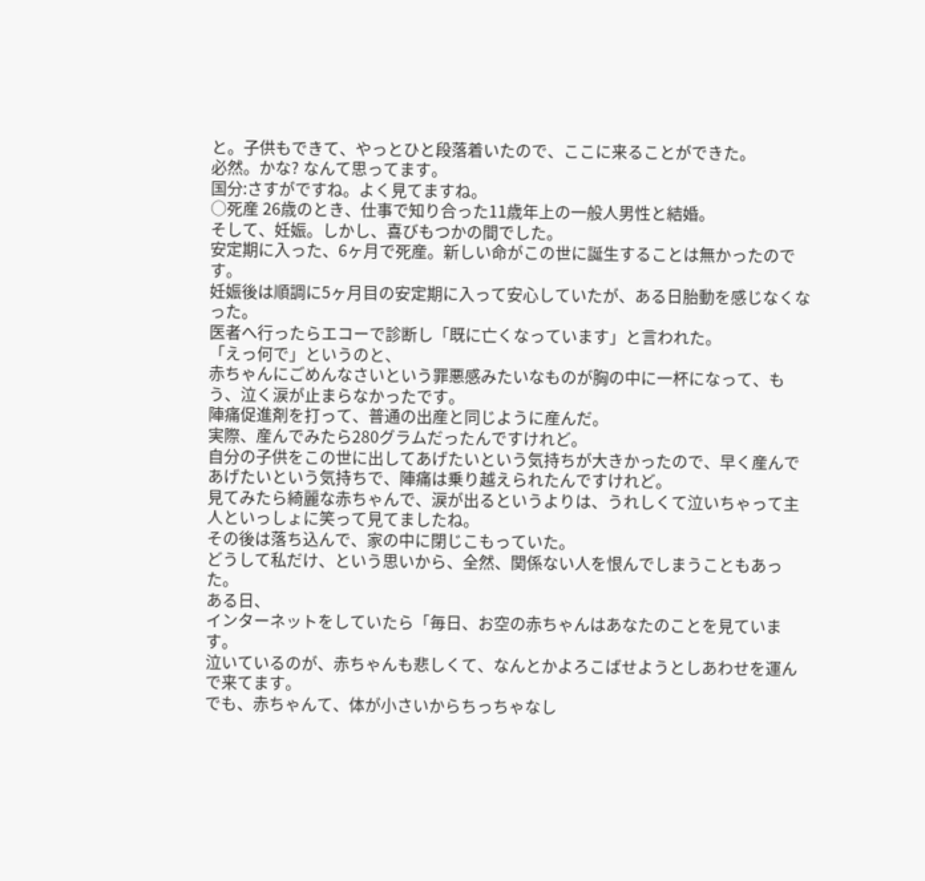と。子供もできて、やっとひと段落着いたので、ここに来ることができた。
必然。かな? なんて思ってます。
国分:さすがですね。よく見てますね。
○死産 26歳のとき、仕事で知り合った11歳年上の一般人男性と結婚。
そして、妊娠。しかし、喜びもつかの間でした。
安定期に入った、6ヶ月で死産。新しい命がこの世に誕生することは無かったのです。
妊娠後は順調に5ヶ月目の安定期に入って安心していたが、ある日胎動を感じなくなった。
医者へ行ったらエコーで診断し「既に亡くなっています」と言われた。
「えっ何で」というのと、
赤ちゃんにごめんなさいという罪悪感みたいなものが胸の中に一杯になって、もう、泣く涙が止まらなかったです。
陣痛促進剤を打って、普通の出産と同じように産んだ。
実際、産んでみたら280グラムだったんですけれど。
自分の子供をこの世に出してあげたいという気持ちが大きかったので、早く産んであげたいという気持ちで、陣痛は乗り越えられたんですけれど。
見てみたら綺麗な赤ちゃんで、涙が出るというよりは、うれしくて泣いちゃって主人といっしょに笑って見てましたね。
その後は落ち込んで、家の中に閉じこもっていた。
どうして私だけ、という思いから、全然、関係ない人を恨んでしまうこともあった。
ある日、
インターネットをしていたら「毎日、お空の赤ちゃんはあなたのことを見ています。
泣いているのが、赤ちゃんも悲しくて、なんとかよろこばせようとしあわせを運んで来てます。
でも、赤ちゃんて、体が小さいからちっちゃなし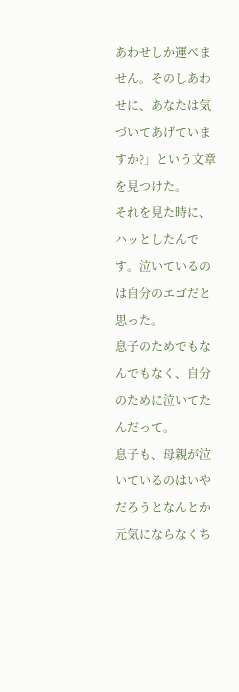あわせしか運べません。そのしあわせに、あなたは気づいてあげていますか?」という文章を見つけた。
それを見た時に、ハッとしたんです。泣いているのは自分のエゴだと思った。
息子のためでもなんでもなく、自分のために泣いてたんだって。
息子も、母親が泣いているのはいやだろうとなんとか元気にならなくち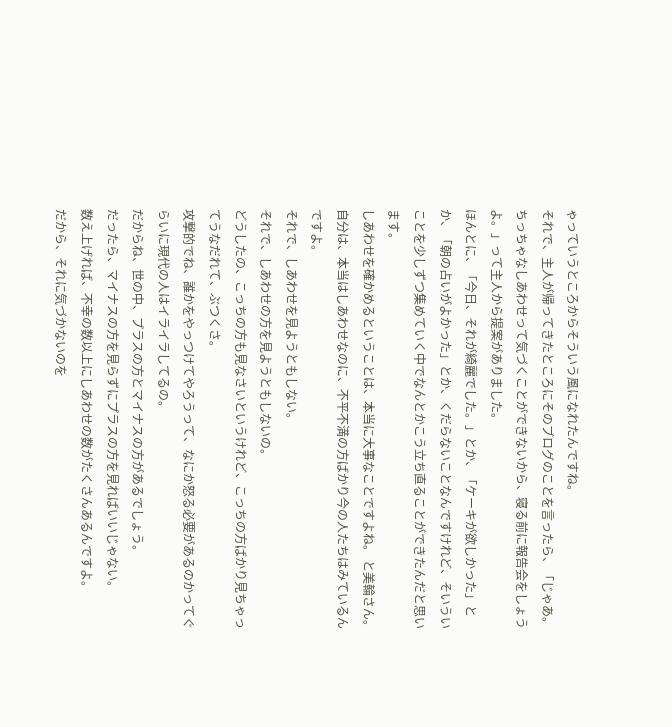ゃっていうところからそういう風になれたんですね。
それで、主人が帰ってきたところにそのブログのことを言ったら、「じゃあ。ちっちゃなしあわせって気づくことができないから、寝る前に報告会をしょうよ。」って主人から提案がありました。
ほんとに、「今日、それが綺麗でした。」とか、「ケーキが欲しかった」とか、「朝の占いがよかった」とか、くだらないことなんですけれど、そいういことを少しずつ集めていく中でなんとかこう立ち直ることができたんだと思います。
しあわせを確かめるということは、本当に大事なことですよね。 と美輪さん。
自分は、本当はしあわせなのに、不平不満の方ばかり今の人たちはみているんですよ。
それで、しあわせを見ようともしない。
それで、しあわせの方を見ようともしないの。
どうしたの、こっちの方も見なさいというけれど、こっちの方ばかり見ちゃってうなだれて、ぶつくさ。
攻撃的でね、誰かをやっつけてやろうって、なにか怒る必要があるのかってぐらいに現代の人はイライラしてるの。
だからね、世の中、プラスの方とマイナスの方があるでしょう。
だったら、マイナスの方を見らずにプラスの方を見ればいいじゃない。
数え上げれば、不幸の数以上にしあわせの数がたくさんあるんですよ。
だから、それに気づかないのを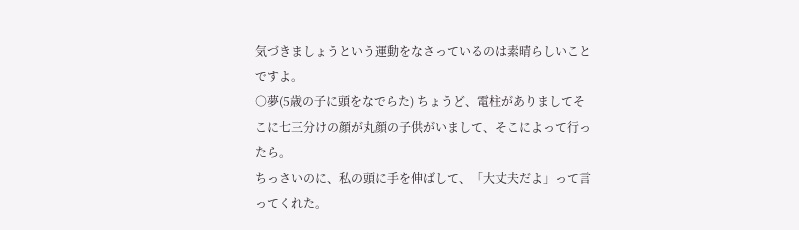気づきましょうという運動をなさっているのは素晴らしいことですよ。
○夢(5歳の子に頭をなでらた) ちょうど、電柱がありましてそこに七三分けの顔が丸顔の子供がいまして、そこによって行ったら。
ちっさいのに、私の頭に手を伸ばして、「大丈夫だよ」って言ってくれた。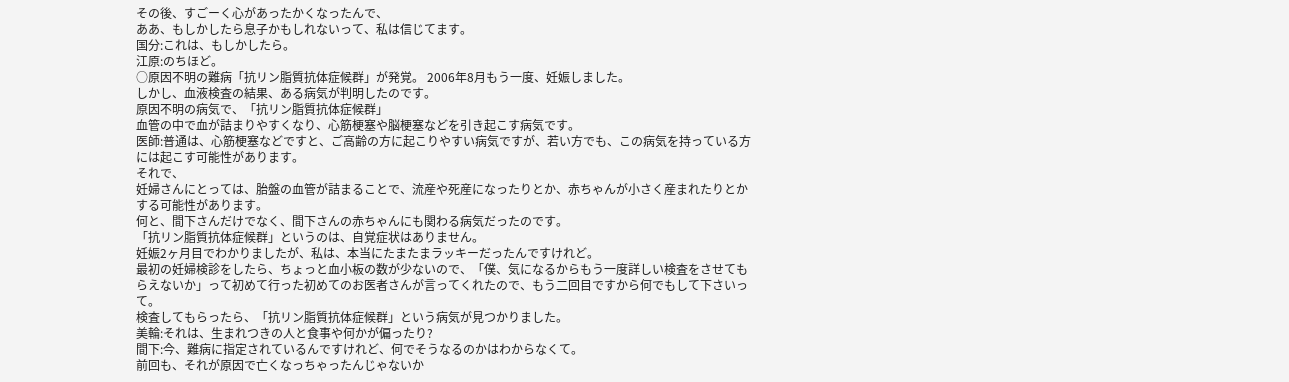その後、すごーく心があったかくなったんで、
ああ、もしかしたら息子かもしれないって、私は信じてます。
国分:これは、もしかしたら。
江原:のちほど。
○原因不明の難病「抗リン脂質抗体症候群」が発覚。 2006年8月もう一度、妊娠しました。
しかし、血液検査の結果、ある病気が判明したのです。
原因不明の病気で、「抗リン脂質抗体症候群」
血管の中で血が詰まりやすくなり、心筋梗塞や脳梗塞などを引き起こす病気です。
医師:普通は、心筋梗塞などですと、ご高齢の方に起こりやすい病気ですが、若い方でも、この病気を持っている方には起こす可能性があります。
それで、
妊婦さんにとっては、胎盤の血管が詰まることで、流産や死産になったりとか、赤ちゃんが小さく産まれたりとかする可能性があります。
何と、間下さんだけでなく、間下さんの赤ちゃんにも関わる病気だったのです。
「抗リン脂質抗体症候群」というのは、自覚症状はありません。
妊娠2ヶ月目でわかりましたが、私は、本当にたまたまラッキーだったんですけれど。
最初の妊婦検診をしたら、ちょっと血小板の数が少ないので、「僕、気になるからもう一度詳しい検査をさせてもらえないか」って初めて行った初めてのお医者さんが言ってくれたので、もう二回目ですから何でもして下さいって。
検査してもらったら、「抗リン脂質抗体症候群」という病気が見つかりました。
美輪:それは、生まれつきの人と食事や何かが偏ったり?
間下:今、難病に指定されているんですけれど、何でそうなるのかはわからなくて。
前回も、それが原因で亡くなっちゃったんじゃないか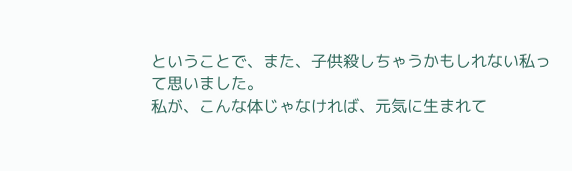ということで、また、子供殺しちゃうかもしれない私って思いました。
私が、こんな体じゃなければ、元気に生まれて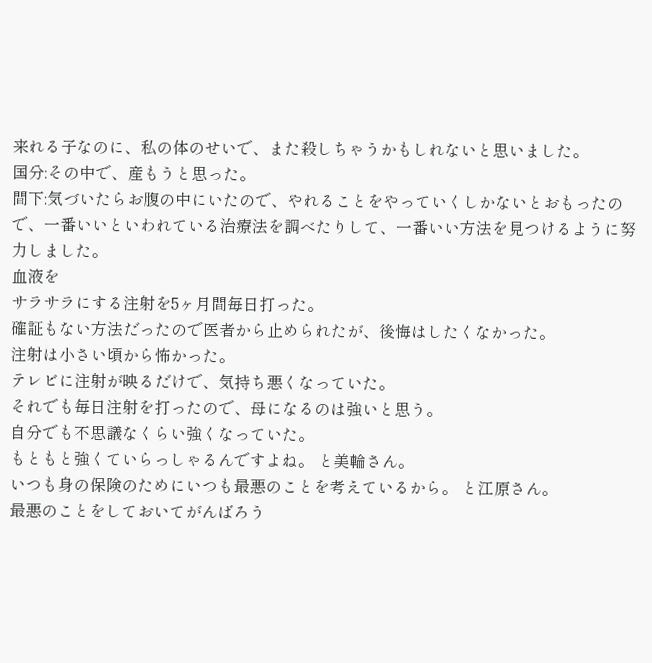来れる子なのに、私の体のせいで、また殺しちゃうかもしれないと思いました。
国分:その中で、産もうと思った。
間下:気づいたらお腹の中にいたので、やれることをやっていくしかないとおもったので、一番いいといわれている治療法を調べたりして、一番いい方法を見つけるように努力しました。
血液を
サラサラにする注射を5ヶ月間毎日打った。
確証もない方法だったので医者から止められたが、後悔はしたくなかった。
注射は小さい頃から怖かった。
テレビに注射が映るだけで、気持ち悪くなっていた。
それでも毎日注射を打ったので、母になるのは強いと思う。
自分でも不思議なくらい強くなっていた。
もともと強くていらっしゃるんですよね。 と美輪さん。
いつも身の保険のためにいつも最悪のことを考えているから。 と江原さん。
最悪のことをしておいてがんばろう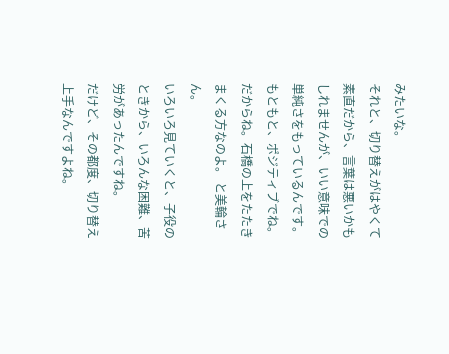みたいな。
それと、切り替えがはやくて素直だから、言葉は悪いかもしれませんが、いい意味での単純さをもっているんです。
もともと、ポジティブでね。
だからね。石橋の上をたたきまくる方なのよ。 と美輪さん。
いろいろ見ていくと、子役のときから、いろんな困難、苦労があったんですね。
だけど、その都度、切り替え上手なんですよね。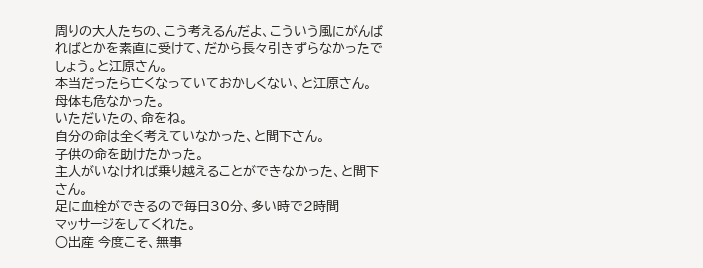周りの大人たちの、こう考えるんだよ、こういう風にがんばればとかを素直に受けて、だから長々引きずらなかったでしょう。と江原さん。
本当だったら亡くなっていておかしくない、と江原さん。
母体も危なかった。
いただいたの、命をね。
自分の命は全く考えていなかった、と間下さん。
子供の命を助けたかった。
主人がいなければ乗り越えることができなかった、と間下さん。
足に血栓ができるので毎日30分、多い時で2時間
マッサージをしてくれた。
○出産 今度こそ、無事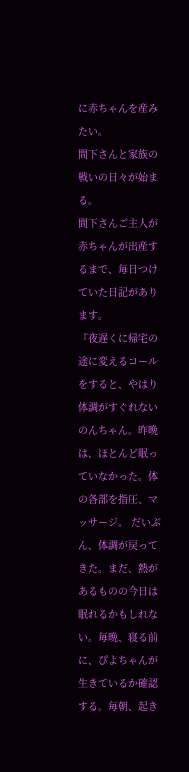に赤ちゃんを産みたい。
間下さんと家族の戦いの日々が始まる。
間下さんご主人が赤ちゃんが出産するまで、毎日つけていた日記があります。
『夜遅くに帰宅の途に変えるコールをすると、やはり体調がすぐれないのんちゃん。昨晩は、ほとんど眠っていなかった。体の各部を指圧、マッサージ。 だいぶん、体調が戻ってきた。まだ、熱があるものの今日は眠れるかもしれない。毎晩、寝る前に、ぴよちゃんが生きているか確認する。毎朝、起き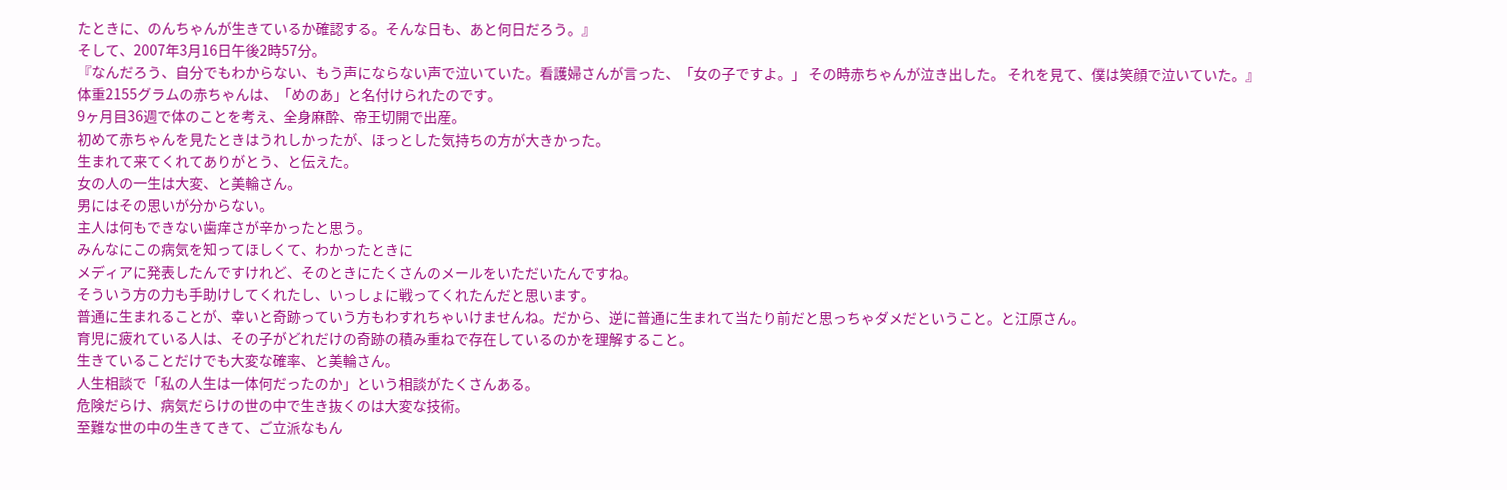たときに、のんちゃんが生きているか確認する。そんな日も、あと何日だろう。』
そして、2007年3月16日午後2時57分。
『なんだろう、自分でもわからない、もう声にならない声で泣いていた。看護婦さんが言った、「女の子ですよ。」 その時赤ちゃんが泣き出した。 それを見て、僕は笑顔で泣いていた。』
体重2155グラムの赤ちゃんは、「めのあ」と名付けられたのです。
9ヶ月目36週で体のことを考え、全身麻酔、帝王切開で出産。
初めて赤ちゃんを見たときはうれしかったが、ほっとした気持ちの方が大きかった。
生まれて来てくれてありがとう、と伝えた。
女の人の一生は大変、と美輪さん。
男にはその思いが分からない。
主人は何もできない歯痒さが辛かったと思う。
みんなにこの病気を知ってほしくて、わかったときに
メディアに発表したんですけれど、そのときにたくさんのメールをいただいたんですね。
そういう方の力も手助けしてくれたし、いっしょに戦ってくれたんだと思います。
普通に生まれることが、幸いと奇跡っていう方もわすれちゃいけませんね。だから、逆に普通に生まれて当たり前だと思っちゃダメだということ。と江原さん。
育児に疲れている人は、その子がどれだけの奇跡の積み重ねで存在しているのかを理解すること。
生きていることだけでも大変な確率、と美輪さん。
人生相談で「私の人生は一体何だったのか」という相談がたくさんある。
危険だらけ、病気だらけの世の中で生き抜くのは大変な技術。
至難な世の中の生きてきて、ご立派なもん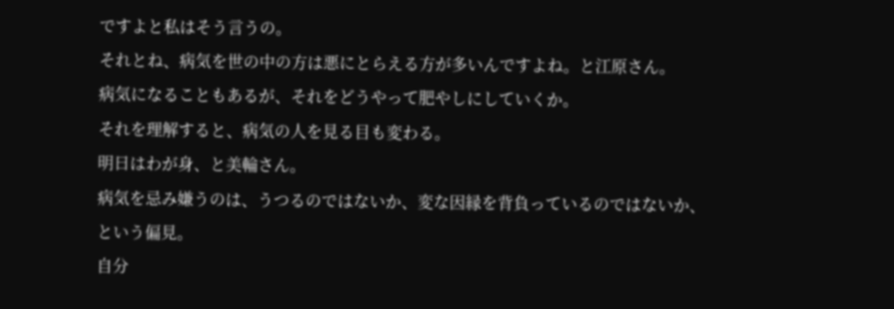ですよと私はそう言うの。
それとね、病気を世の中の方は悪にとらえる方が多いんですよね。と江原さん。
病気になることもあるが、それをどうやって肥やしにしていくか。
それを理解すると、病気の人を見る目も変わる。
明日はわが身、と美輪さん。
病気を忌み嫌うのは、うつるのではないか、変な因縁を背負っているのではないか、という偏見。
自分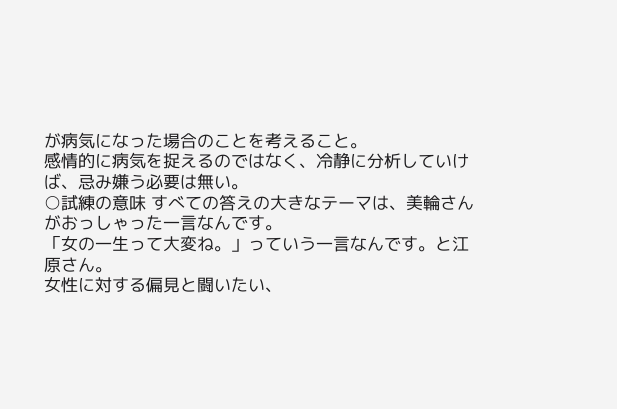が病気になった場合のことを考えること。
感情的に病気を捉えるのではなく、冷静に分析していけば、忌み嫌う必要は無い。
○試練の意味 すべての答えの大きなテーマは、美輪さんがおっしゃった一言なんです。
「女の一生って大変ね。」っていう一言なんです。と江原さん。
女性に対する偏見と闘いたい、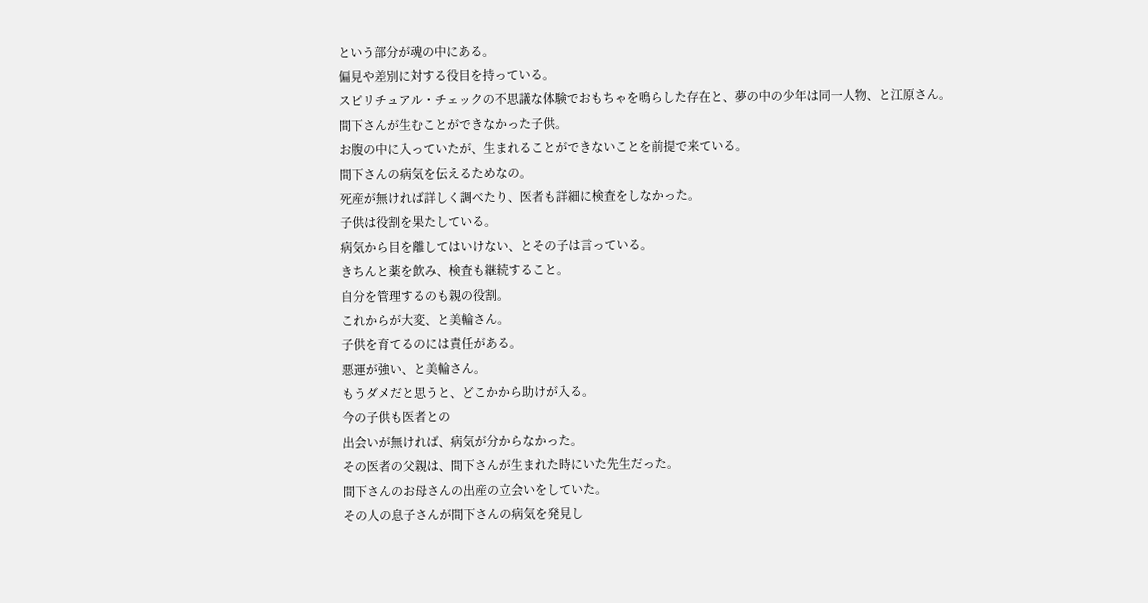という部分が魂の中にある。
偏見や差別に対する役目を持っている。
スピリチュアル・チェックの不思議な体験でおもちゃを鳴らした存在と、夢の中の少年は同一人物、と江原さん。
間下さんが生むことができなかった子供。
お腹の中に入っていたが、生まれることができないことを前提で来ている。
間下さんの病気を伝えるためなの。
死産が無ければ詳しく調べたり、医者も詳細に検査をしなかった。
子供は役割を果たしている。
病気から目を離してはいけない、とその子は言っている。
きちんと薬を飲み、検査も継続すること。
自分を管理するのも親の役割。
これからが大変、と美輪さん。
子供を育てるのには責任がある。
悪運が強い、と美輪さん。
もうダメだと思うと、どこかから助けが入る。
今の子供も医者との
出会いが無ければ、病気が分からなかった。
その医者の父親は、間下さんが生まれた時にいた先生だった。
間下さんのお母さんの出産の立会いをしていた。
その人の息子さんが間下さんの病気を発見し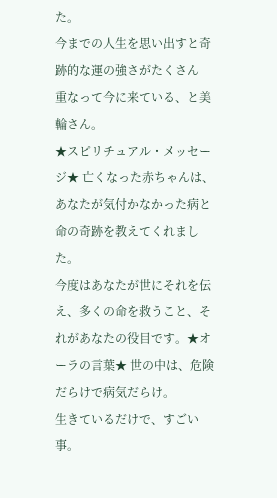た。
今までの人生を思い出すと奇跡的な運の強さがたくさん
重なって今に来ている、と美輪さん。
★スピリチュアル・メッセージ★ 亡くなった赤ちゃんは、あなたが気付かなかった病と命の奇跡を教えてくれました。
今度はあなたが世にそれを伝え、多くの命を救うこと、それがあなたの役目です。★オーラの言葉★ 世の中は、危険だらけで病気だらけ。
生きているだけで、すごい事。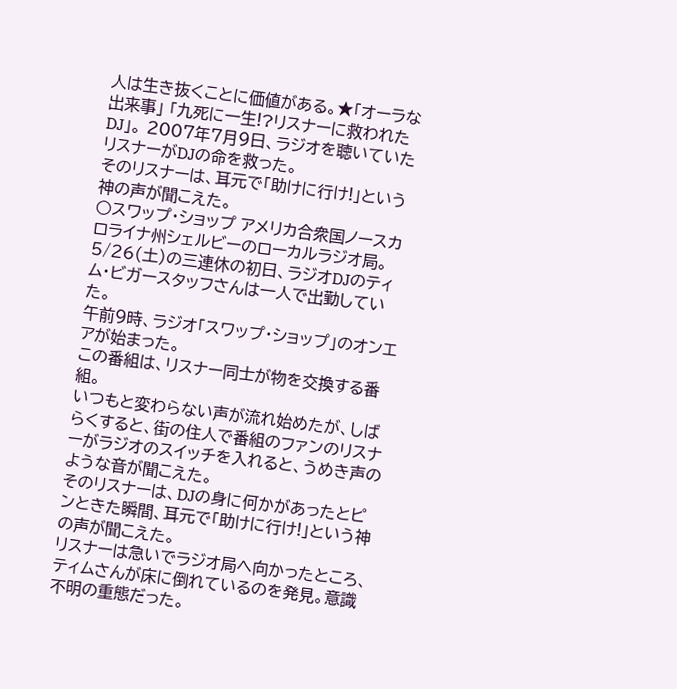人は生き抜くことに価値がある。★「オーラな出来事」 「九死に一生!?リスナーに救われたDJ」。 2007年7月9日、ラジオを聴いていたリスナーがDJの命を救った。
そのリスナーは、耳元で「助けに行け!」という神の声が聞こえた。
○スワップ・ショップ アメリカ合衆国ノースカロライナ州シェルビーのローカルラジオ局。
5/26(土)の三連休の初日、ラジオDJのティム・ビガースタッフさんは一人で出勤していた。
午前9時、ラジオ「スワップ・ショップ」のオンエアが始まった。
この番組は、リスナー同士が物を交換する番組。
いつもと変わらない声が流れ始めたが、しばらくすると、街の住人で番組のファンのリスナーがラジオのスイッチを入れると、うめき声のような音が聞こえた。
そのリスナーは、DJの身に何かがあったとピンときた瞬間、耳元で「助けに行け!」という神の声が聞こえた。
リスナーは急いでラジオ局へ向かったところ、ティムさんが床に倒れているのを発見。意識不明の重態だった。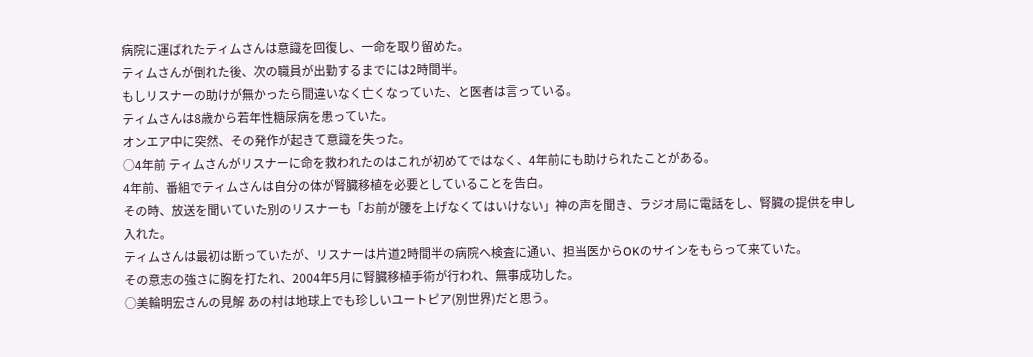病院に運ばれたティムさんは意識を回復し、一命を取り留めた。
ティムさんが倒れた後、次の職員が出勤するまでには2時間半。
もしリスナーの助けが無かったら間違いなく亡くなっていた、と医者は言っている。
ティムさんは8歳から若年性糖尿病を患っていた。
オンエア中に突然、その発作が起きて意識を失った。
○4年前 ティムさんがリスナーに命を救われたのはこれが初めてではなく、4年前にも助けられたことがある。
4年前、番組でティムさんは自分の体が腎臓移植を必要としていることを告白。
その時、放送を聞いていた別のリスナーも「お前が腰を上げなくてはいけない」神の声を聞き、ラジオ局に電話をし、腎臓の提供を申し
入れた。
ティムさんは最初は断っていたが、リスナーは片道2時間半の病院へ検査に通い、担当医からOKのサインをもらって来ていた。
その意志の強さに胸を打たれ、2004年5月に腎臓移植手術が行われ、無事成功した。
○美輪明宏さんの見解 あの村は地球上でも珍しいユートピア(別世界)だと思う。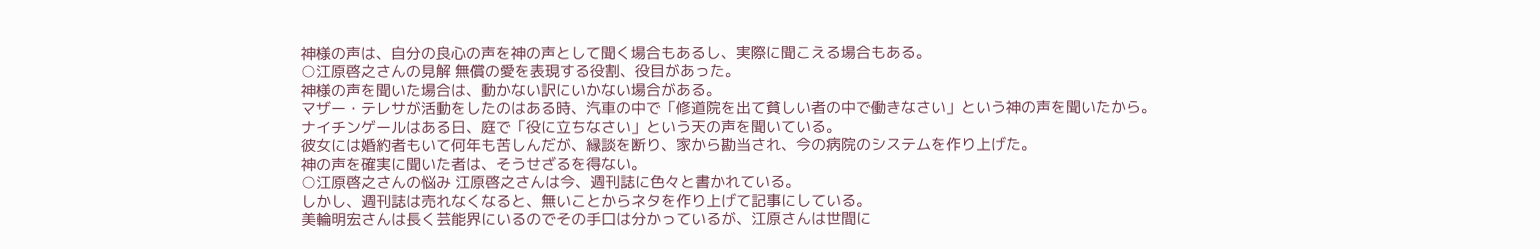神様の声は、自分の良心の声を神の声として聞く場合もあるし、実際に聞こえる場合もある。
○江原啓之さんの見解 無償の愛を表現する役割、役目があった。
神様の声を聞いた場合は、動かない訳にいかない場合がある。
マザー・テレサが活動をしたのはある時、汽車の中で「修道院を出て貧しい者の中で働きなさい」という神の声を聞いたから。
ナイチンゲールはある日、庭で「役に立ちなさい」という天の声を聞いている。
彼女には婚約者もいて何年も苦しんだが、縁談を断り、家から勘当され、今の病院のシステムを作り上げた。
神の声を確実に聞いた者は、そうせざるを得ない。
○江原啓之さんの悩み 江原啓之さんは今、週刊誌に色々と書かれている。
しかし、週刊誌は売れなくなると、無いことからネタを作り上げて記事にしている。
美輪明宏さんは長く芸能界にいるのでその手口は分かっているが、江原さんは世間に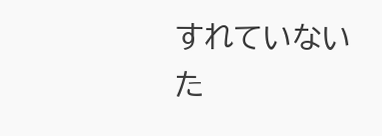すれていないた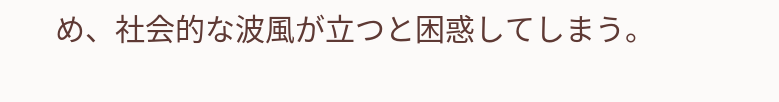め、社会的な波風が立つと困惑してしまう。